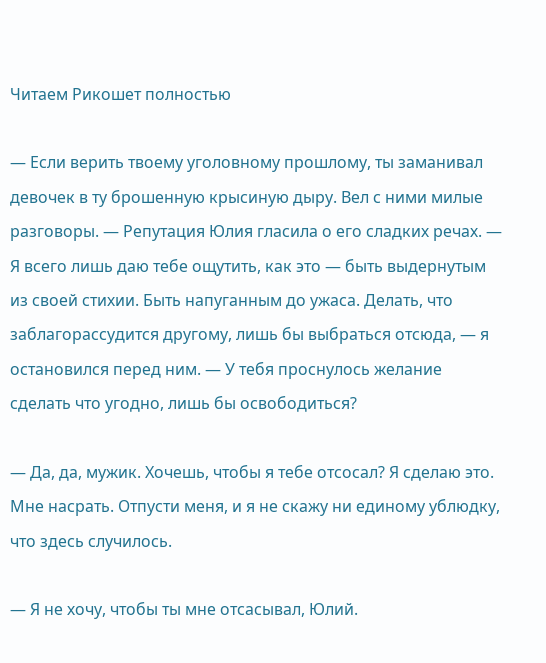Читаем Рикошет полностью

— Если верить твоему уголовному прошлому, ты заманивал девочек в ту брошенную крысиную дыру. Вел с ними милые разговоры. — Репутация Юлия гласила о его сладких речах. — Я всего лишь даю тебе ощутить, как это — быть выдернутым из своей стихии. Быть напуганным до ужаса. Делать, что заблагорассудится другому, лишь бы выбраться отсюда, — я остановился перед ним. — У тебя проснулось желание сделать что угодно, лишь бы освободиться?

— Да, да, мужик. Хочешь, чтобы я тебе отсосал? Я сделаю это. Мне насрать. Отпусти меня, и я не скажу ни единому ублюдку, что здесь случилось.

— Я не хочу, чтобы ты мне отсасывал, Юлий.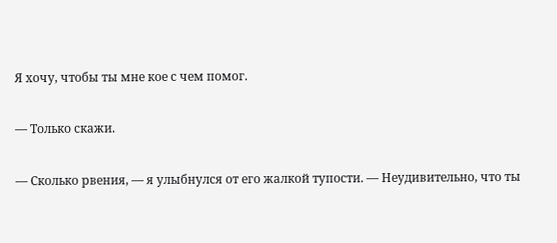Я хочу, чтобы ты мне кое с чем помог.

— Только скажи.

— Сколько рвения, — я улыбнулся от его жалкой тупости. — Неудивительно, что ты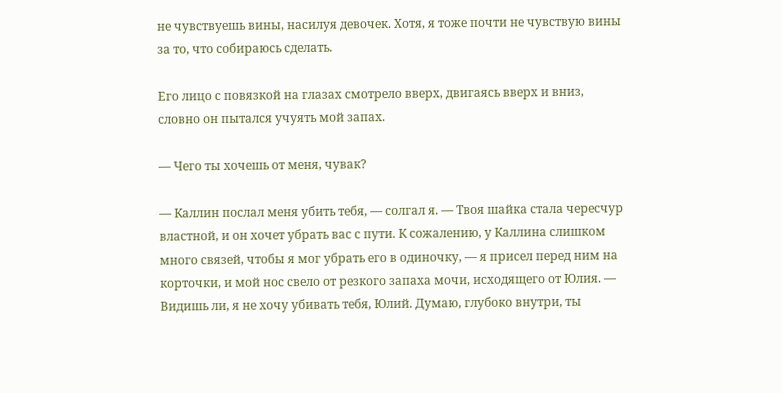не чувствуешь вины, насилуя девочек. Хотя, я тоже почти не чувствую вины за то, что собираюсь сделать.

Его лицо с повязкой на глазах смотрело вверх, двигаясь вверх и вниз, словно он пытался учуять мой запах.

— Чего ты хочешь от меня, чувак?

— Каллин послал меня убить тебя, — солгал я. — Твоя шайка стала чересчур властной, и он хочет убрать вас с пути. К сожалению, у Каллина слишком много связей, чтобы я мог убрать его в одиночку, — я присел перед ним на корточки, и мой нос свело от резкого запаха мочи, исходящего от Юлия. — Видишь ли, я не хочу убивать тебя, Юлий. Думаю, глубоко внутри, ты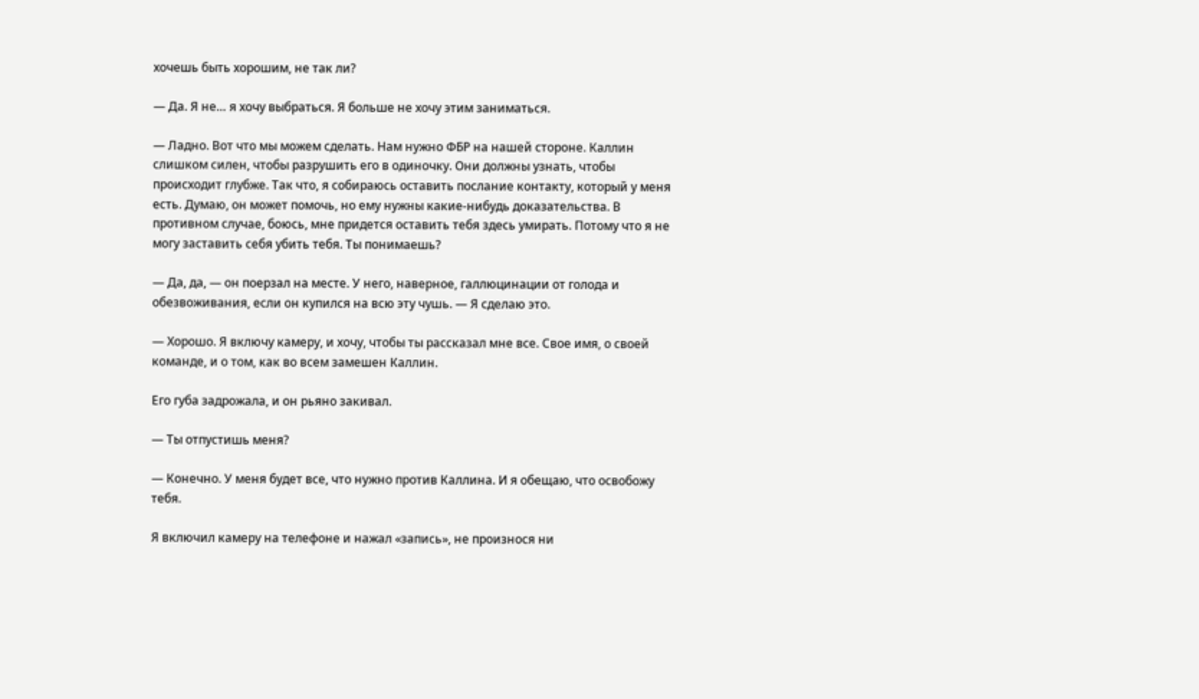хочешь быть хорошим, не так ли?

— Да. Я не… я хочу выбраться. Я больше не хочу этим заниматься.

— Ладно. Вот что мы можем сделать. Нам нужно ФБР на нашей стороне. Каллин слишком силен, чтобы разрушить его в одиночку. Они должны узнать, чтобы происходит глубже. Так что, я собираюсь оставить послание контакту, который у меня есть. Думаю, он может помочь, но ему нужны какие-нибудь доказательства. В противном случае, боюсь, мне придется оставить тебя здесь умирать. Потому что я не могу заставить себя убить тебя. Ты понимаешь?

— Да, да, — он поерзал на месте. У него, наверное, галлюцинации от голода и обезвоживания, если он купился на всю эту чушь. — Я сделаю это.

— Хорошо. Я включу камеру, и хочу, чтобы ты рассказал мне все. Свое имя, о своей команде, и о том, как во всем замешен Каллин.

Его губа задрожала, и он рьяно закивал.

— Ты отпустишь меня?

— Конечно. У меня будет все, что нужно против Каллина. И я обещаю, что освобожу тебя.

Я включил камеру на телефоне и нажал «запись», не произнося ни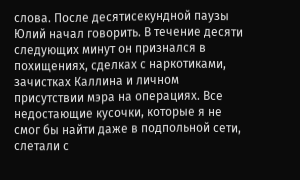слова. После десятисекундной паузы Юлий начал говорить. В течение десяти следующих минут он признался в похищениях, сделках с наркотиками, зачистках Каллина и личном присутствии мэра на операциях. Все недостающие кусочки, которые я не смог бы найти даже в подпольной сети, слетали с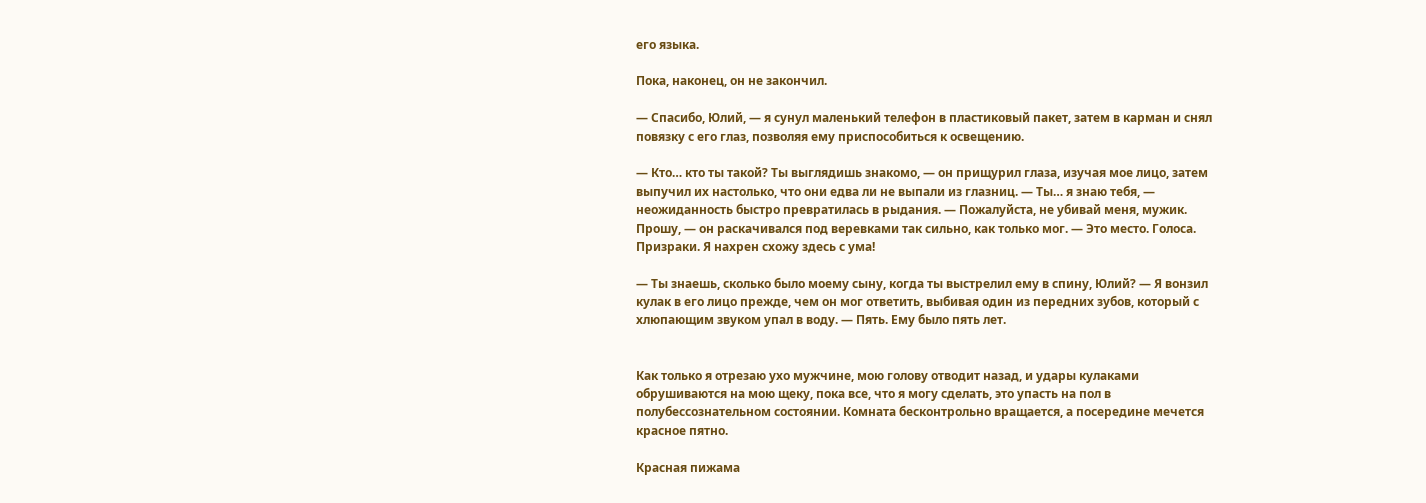его языка.

Пока, наконец, он не закончил.

— Спасибо, Юлий, — я сунул маленький телефон в пластиковый пакет, затем в карман и снял повязку с его глаз, позволяя ему приспособиться к освещению.

— Кто… кто ты такой? Ты выглядишь знакомо, — он прищурил глаза, изучая мое лицо, затем выпучил их настолько, что они едва ли не выпали из глазниц. — Ты… я знаю тебя, — неожиданность быстро превратилась в рыдания. — Пожалуйста, не убивай меня, мужик. Прошу, — он раскачивался под веревками так сильно, как только мог. — Это место. Голоса. Призраки. Я нахрен схожу здесь с ума!

— Ты знаешь, сколько было моему сыну, когда ты выстрелил ему в спину, Юлий? — Я вонзил кулак в его лицо прежде, чем он мог ответить, выбивая один из передних зубов, который с хлюпающим звуком упал в воду. — Пять. Ему было пять лет.


Как только я отрезаю ухо мужчине, мою голову отводит назад, и удары кулаками обрушиваются на мою щеку, пока все, что я могу сделать, это упасть на пол в полубессознательном состоянии. Комната бесконтрольно вращается, а посередине мечется красное пятно.

Красная пижама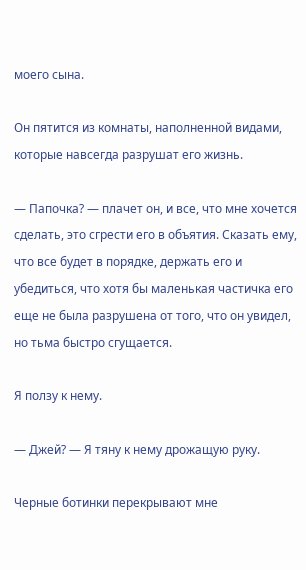моего сына.

Он пятится из комнаты, наполненной видами, которые навсегда разрушат его жизнь.

— Папочка? — плачет он, и все, что мне хочется сделать, это сгрести его в объятия. Сказать ему, что все будет в порядке, держать его и убедиться, что хотя бы маленькая частичка его еще не была разрушена от того, что он увидел, но тьма быстро сгущается.

Я ползу к нему.

— Джей? — Я тяну к нему дрожащую руку.

Черные ботинки перекрывают мне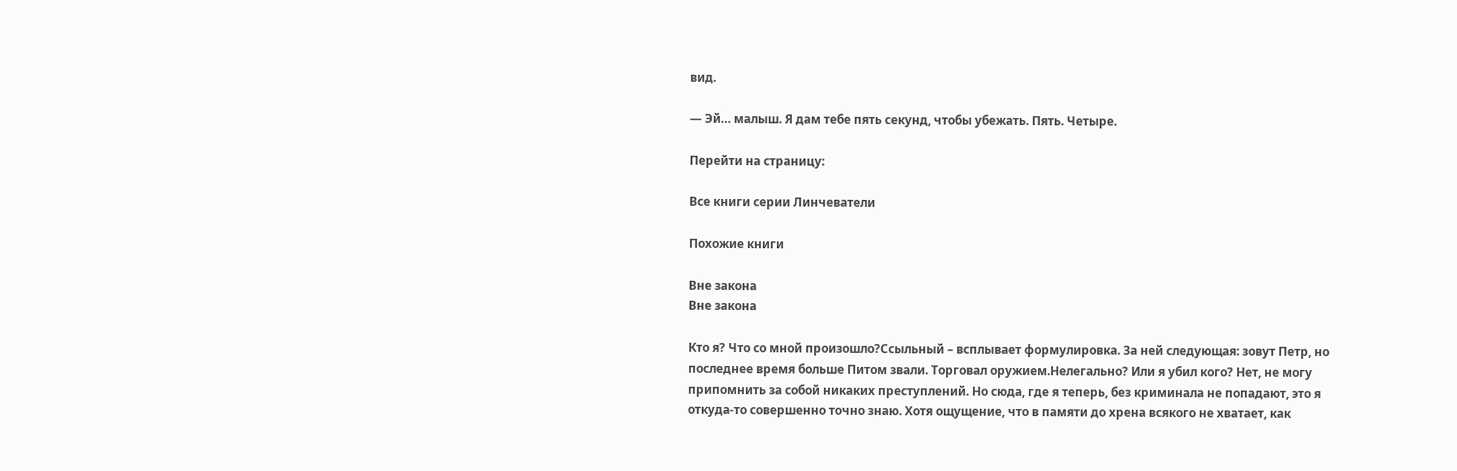вид.

— Эй… малыш. Я дам тебе пять секунд, чтобы убежать. Пять. Четыре.

Перейти на страницу:

Все книги серии Линчеватели

Похожие книги

Вне закона
Вне закона

Кто я? Что со мной произошло?Ссыльный – всплывает формулировка. За ней следующая: зовут Петр, но последнее время больше Питом звали. Торговал оружием.Нелегально? Или я убил кого? Нет, не могу припомнить за собой никаких преступлений. Но сюда, где я теперь, без криминала не попадают, это я откуда-то совершенно точно знаю. Хотя ощущение, что в памяти до хрена всякого не хватает, как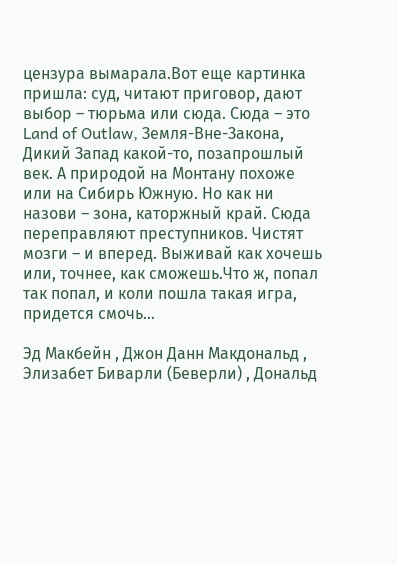цензура вымарала.Вот еще картинка пришла: суд, читают приговор, дают выбор – тюрьма или сюда. Сюда – это Land of Outlaw, Земля-Вне-Закона, Дикий Запад какой-то, позапрошлый век. А природой на Монтану похоже или на Сибирь Южную. Но как ни назови – зона, каторжный край. Сюда переправляют преступников. Чистят мозги – и вперед. Выживай как хочешь или, точнее, как сможешь.Что ж, попал так попал, и коли пошла такая игра, придется смочь…

Эд Макбейн , Джон Данн Макдональд , Элизабет Биварли (Беверли) , Дональд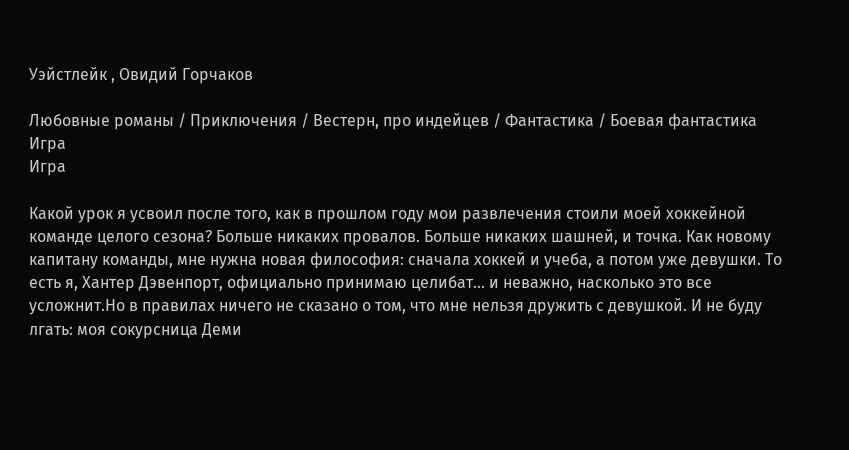Уэйстлейк , Овидий Горчаков

Любовные романы / Приключения / Вестерн, про индейцев / Фантастика / Боевая фантастика
Игра
Игра

Какой урок я усвоил после того, как в прошлом году мои развлечения стоили моей хоккейной команде целого сезона? Больше никаких провалов. Больше никаких шашней, и точка. Как новому капитану команды, мне нужна новая философия: сначала хоккей и учеба, а потом уже девушки. То есть я, Хантер Дэвенпорт, официально принимаю целибат… и неважно, насколько это все усложнит.Но в правилах ничего не сказано о том, что мне нельзя дружить с девушкой. И не буду лгать: моя сокурсница Деми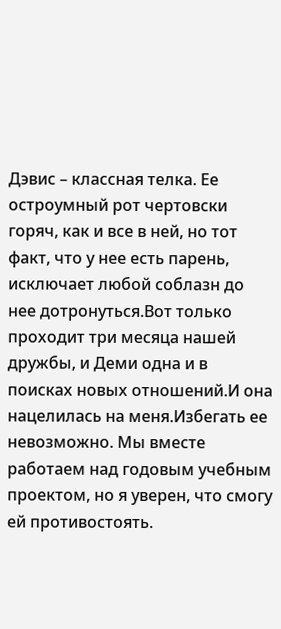Дэвис – классная телка. Ее остроумный рот чертовски горяч, как и все в ней, но тот факт, что у нее есть парень, исключает любой соблазн до нее дотронуться.Вот только проходит три месяца нашей дружбы, и Деми одна и в поисках новых отношений.И она нацелилась на меня.Избегать ее невозможно. Мы вместе работаем над годовым учебным проектом, но я уверен, что смогу ей противостоять.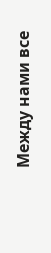Между нами все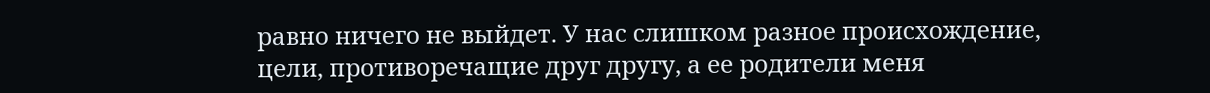равно ничего не выйдет. У нас слишком разное происхождение, цели, противоречащие друг другу, а ее родители меня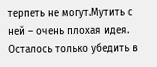терпеть не могут.Мутить с ней – очень плохая идея. Осталось только убедить в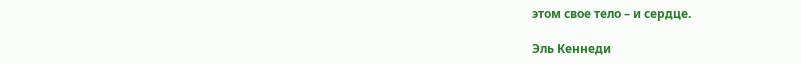этом свое тело – и сердце.

Эль Кеннеди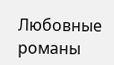Любовные романы